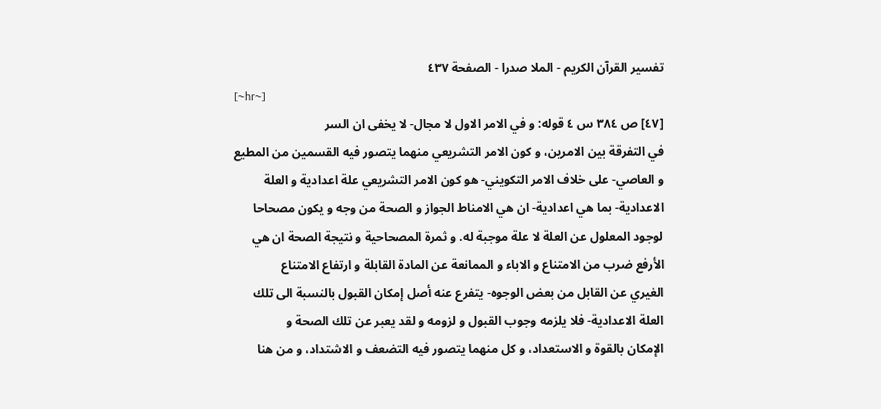تفسیر القرآن الکریم - الملا صدرا - الصفحة ٤٣٧
[~hr~]
[٤٧] ص ٣٨٤ س ٤ قوله: و في الامر الاول لا مجال- لا يخفى ان السر
في التفرقة بين الامرين، و كون الامر التشريعي منهما يتصور فيه القسمين من المطيع
و العاصي- على خلاف الامر التكويني- هو كون الامر التشريعي علة اعدادية و العلة
الاعدادية- بما هي اعدادية- ان هي الامناط الجواز و الصحة من وجه و يكون مصحاحا
لوجود المعلول عن العلة لا علة موجبة له. و ثمرة المصحاحية و نتيجة الصحة ان هي
الأرفع ضرب من الامتناع و الاباء و الممانعة عن المادة القابلة و ارتفاع الامتناع
الغيري عن القابل من بعض الوجوه- يتفرع عنه أصل إمكان القبول بالنسبة الى تلك
العلة الاعدادية- فلا يلزمه وجوب القبول و لزومه و لقد يعبر عن تلك الصحة و
الإمكان بالقوة و الاستعداد، و كل منهما يتصور فيه التضعف و الاشتداد، و من هنا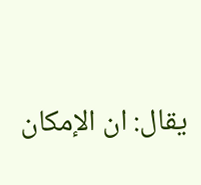يقال: ان الإمكان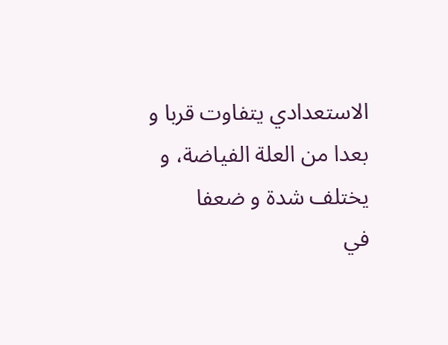الاستعدادي يتفاوت قربا و بعدا من العلة الفياضة، و يختلف شدة و ضعفا
في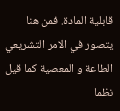قابلية المادة. فمن هنا يتصور في الامر التشريعي الطاعة و المعصية كما قيل نظما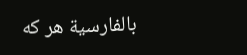بالفارسية هر كه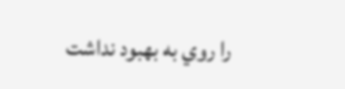را روي به بهبود نداشت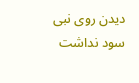ديدن روى نبى سود نداشت